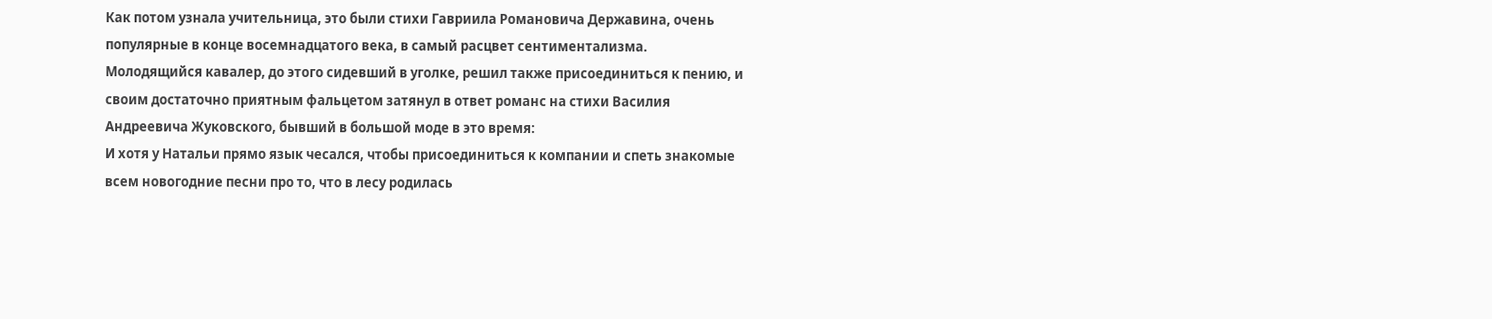Как потом узнала учительница, это были стихи Гавриила Романовича Державина, очень популярные в конце восемнадцатого века, в самый расцвет сентиментализма.
Молодящийся кавалер, до этого сидевший в уголке, решил также присоединиться к пению, и своим достаточно приятным фальцетом затянул в ответ романс на стихи Василия Андреевича Жуковского, бывший в большой моде в это время:
И хотя у Натальи прямо язык чесался, чтобы присоединиться к компании и спеть знакомые всем новогодние песни про то, что в лесу родилась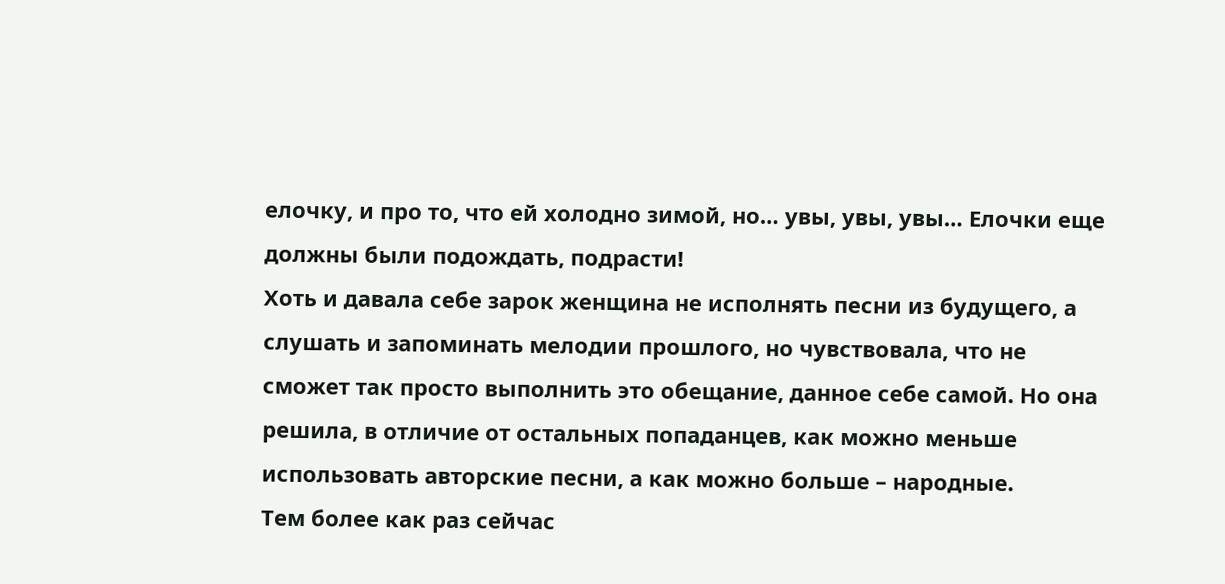елочку, и про то, что ей холодно зимой, но… увы, увы, увы… Елочки еще должны были подождать, подрасти!
Хоть и давала себе зарок женщина не исполнять песни из будущего, а слушать и запоминать мелодии прошлого, но чувствовала, что не сможет так просто выполнить это обещание, данное себе самой. Но она решила, в отличие от остальных попаданцев, как можно меньше использовать авторские песни, а как можно больше – народные.
Тем более как раз сейчас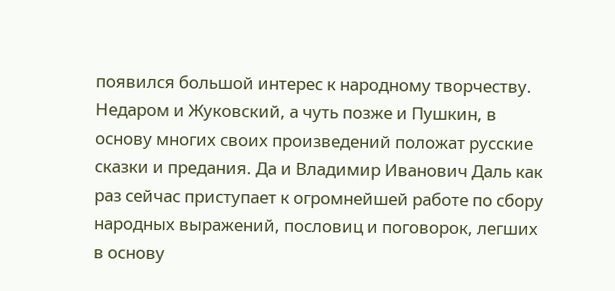появился большой интерес к народному творчеству. Недаром и Жуковский, а чуть позже и Пушкин, в основу многих своих произведений положат русские сказки и предания. Да и Владимир Иванович Даль как раз сейчас приступает к огромнейшей работе по сбору народных выражений, пословиц и поговорок, легших в основу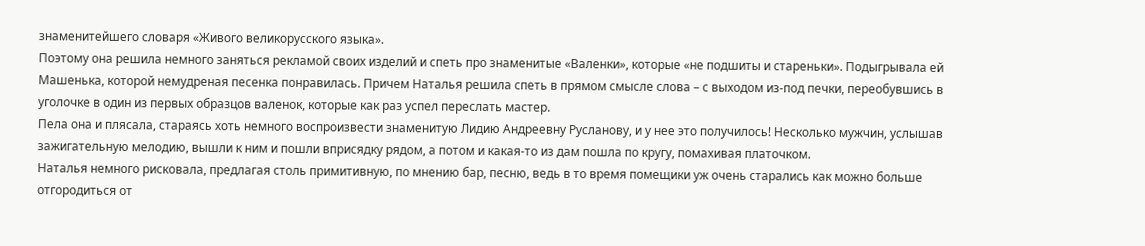знаменитейшего словаря «Живого великорусского языка».
Поэтому она решила немного заняться рекламой своих изделий и спеть про знаменитые «Валенки», которые «не подшиты и стареньки». Подыгрывала ей Машенька, которой немудреная песенка понравилась. Причем Наталья решила спеть в прямом смысле слова – с выходом из-под печки, переобувшись в уголочке в один из первых образцов валенок, которые как раз успел переслать мастер.
Пела она и плясала, стараясь хоть немного воспроизвести знаменитую Лидию Андреевну Русланову, и у нее это получилось! Несколько мужчин, услышав зажигательную мелодию, вышли к ним и пошли вприсядку рядом, а потом и какая-то из дам пошла по кругу, помахивая платочком.
Наталья немного рисковала, предлагая столь примитивную, по мнению бар, песню, ведь в то время помещики уж очень старались как можно больше отгородиться от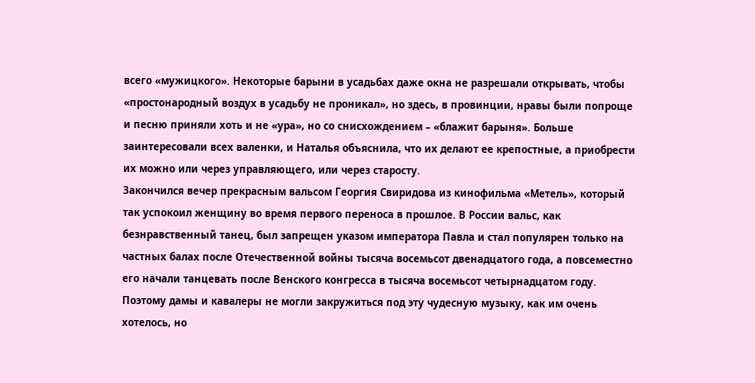всего «мужицкого». Некоторые барыни в усадьбах даже окна не разрешали открывать, чтобы «простонародный воздух в усадьбу не проникал», но здесь, в провинции, нравы были попроще и песню приняли хоть и не «ура», но со снисхождением – «блажит барыня». Больше заинтересовали всех валенки, и Наталья объяснила, что их делают ее крепостные, а приобрести их можно или через управляющего, или через старосту.
Закончился вечер прекрасным вальсом Георгия Свиридова из кинофильма «Метель», который так успокоил женщину во время первого переноса в прошлое. В России вальс, как безнравственный танец, был запрещен указом императора Павла и стал популярен только на частных балах после Отечественной войны тысяча восемьсот двенадцатого года, а повсеместно его начали танцевать после Венского конгресса в тысяча восемьсот четырнадцатом году.
Поэтому дамы и кавалеры не могли закружиться под эту чудесную музыку, как им очень хотелось, но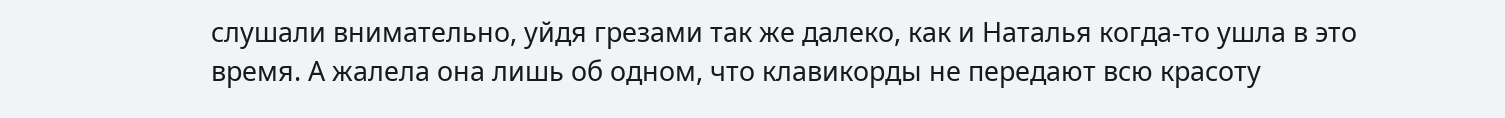слушали внимательно, уйдя грезами так же далеко, как и Наталья когда-то ушла в это время. А жалела она лишь об одном, что клавикорды не передают всю красоту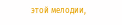этой мелодии,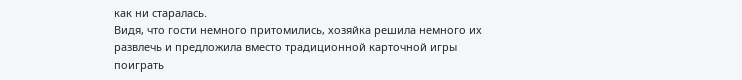как ни старалась.
Видя, что гости немного притомились, хозяйка решила немного их развлечь и предложила вместо традиционной карточной игры поиграть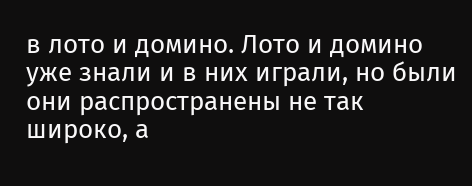в лото и домино. Лото и домино уже знали и в них играли, но были они распространены не так широко, а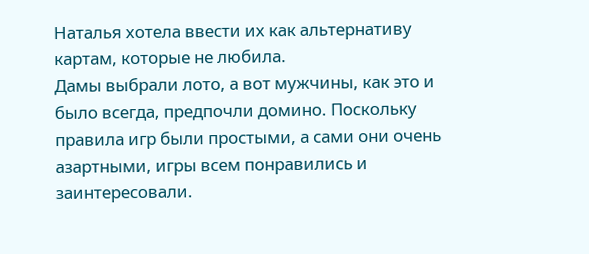Наталья хотела ввести их как альтернативу картам, которые не любила.
Дамы выбрали лото, а вот мужчины, как это и было всегда, предпочли домино. Поскольку правила игр были простыми, а сами они очень азартными, игры всем понравились и заинтересовали.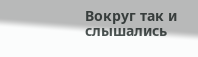Вокруг так и слышались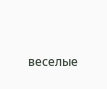веселые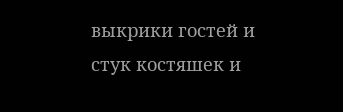выкрики гостей и стук костяшек и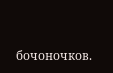бочоночков.